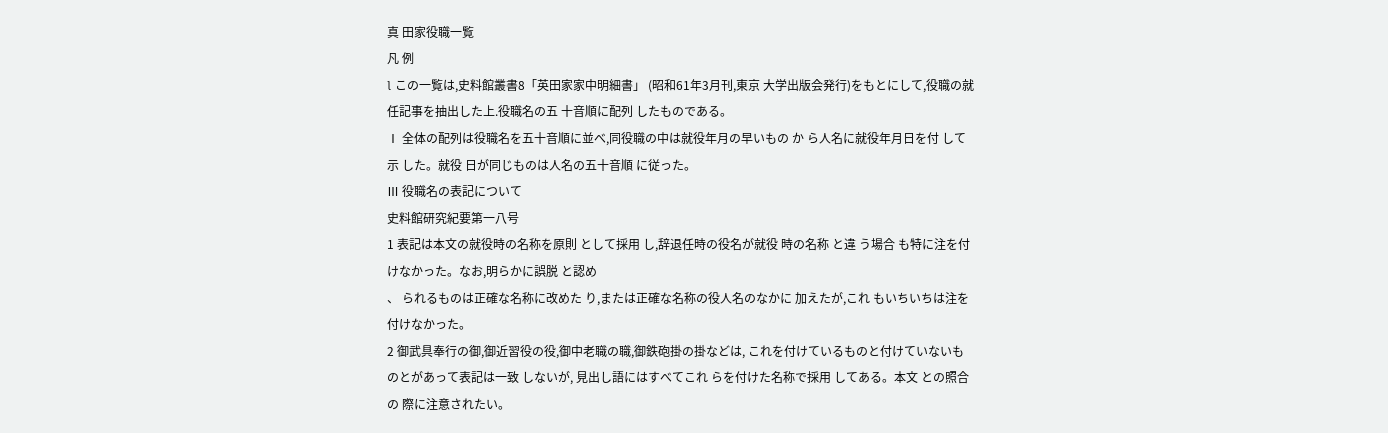真 田家役職一覧
凡 例
l この一覧は,史料館叢書8「英田家家中明細書」 (昭和61年3月刊,東京 大学出版会発行)をもとにして,役職の就任記事を抽出した上.役職名の五 十音順に配列 したものである。
Ⅰ 全体の配列は役職名を五十音順に並べ,同役職の中は就役年月の早いもの か ら人名に就役年月日を付 して示 した。就役 日が同じものは人名の五十音順 に従った。
Ⅲ 役職名の表記について
史料館研究紀要第一八号
1 表記は本文の就役時の名称を原則 として採用 し,辞退任時の役名が就役 時の名称 と違 う場合 も特に注を付けなかった。なお,明らかに誤脱 と認め
、 られるものは正確な名称に改めた り,または正確な名称の役人名のなかに 加えたが,これ もいちいちは注を付けなかった。
2 御武具奉行の御,御近習役の役,御中老職の職,御鉄砲掛の掛などは, これを付けているものと付けていないものとがあって表記は一致 しないが, 見出し語にはすべてこれ らを付けた名称で採用 してある。本文 との照合の 際に注意されたい。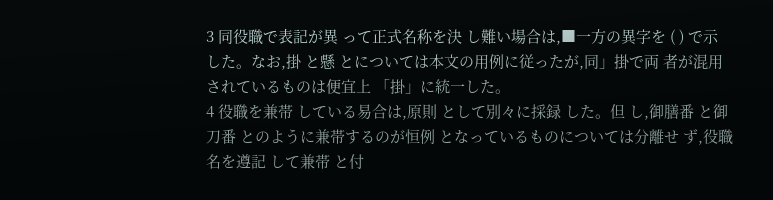3 同役職で表記が異 って正式名称を決 し難い場合は,■一方の異字を ( ) で示 した。なお,掛 と懸 とについては本文の用例に従ったが,同」掛で両 者が混用されているものは便宜上 「掛」に統一した。
4 役職を兼帯 している易合は,原則 として別々に採録 した。但 し,御膳番 と御刀番 とのように兼帯するのが恒例 となっているものについては分離せ ず,役職名を遵記 して兼帯 と付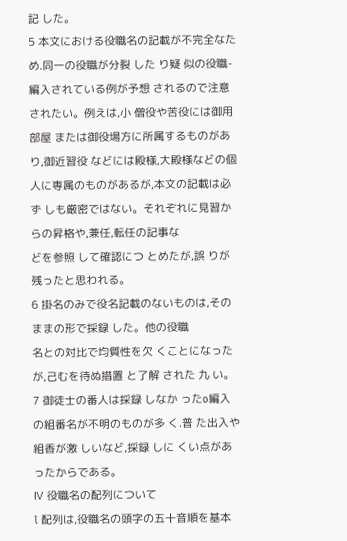記 した。
5 本文における役職名の記載が不完全なため.同一の役職が分裂 した り疑 似の役職‑編入されている例が予想 されるので注意 されたい。例えは,小 僧役や苦役には御用部屋 または御役場方に所属するものがあ り,御近習役 などには殿様,大殿様などの個人に専属のものがあるが,本文の記載は必 ず しも厳密ではない。それぞれに見習からの昇格や,兼任,転任の記事な
どを参照 して確認につ とめたが,誤 りが残ったと思われる。
6 掛名のみで役名記載のないものは,そのままの形で採録 した。他の役職
名との対比で均質性を欠 くことになったが,己むを待ぬ措置 と了解 された 九 い。
7 御徒士の番人は採録 しなか ったo編入の組番名が不明のものが多 く.普 た出入や組香が激 しいなど,採録 しに くい点があったからである。
Ⅳ 役職名の配列について
l 配列は,役職名の頭字の五十音順を基本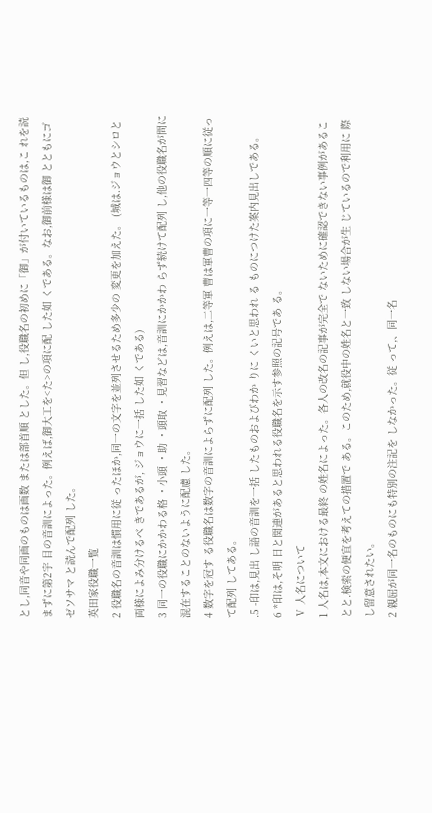とし,同音や同画のものは画数 または部首順 とした。但 し,役職名の初めに「御」が付いているものは,こ れを読まずに第2宇 目の音訓によった。例えば,御大工を<た>の項に配 した如 くである。なお,御前様は御 とともにゴゼソサマ と読んで配列 した。
英田家役職一覧
2 役職名の音訓は慣用に従 ったほか,同一の文字を並列させるため多少の 変更を加えた。 (城は.ジョウとシロと両様によみ分けるべ きであるが, ジョウに一括 した如 くである)
3 同一の役職にかかわる格 ・小頭 ・助 ・頭取 ・見習などは,音訓にかかわ らず続けて配列 し,他の役職名が問に混在することのないように配慮 した。
4 数字を冠す る役職名は数字の音訓によらずに配列 した。例えは,二等軍 曹は軍曹の項に一等一四等の順に従って配列 してある。
.5 ‑印は,見出 し語の音訓を一括 したものおよびわか りに くいと思われ る ものにつけた案内見出しである。
6 *印は,そ明 日と関連があると思われる役職名を示す参照の記号であ る。
Ⅴ 人名について
1 人名は,本文における最終 の姓名によった。各人の改名の記事が完全で ないために確認できない事例があることと.検索の便宜を考えての措置で ある。このため,就役中の姓名と一致 しない場合が生 じているので利用に 際 し留意されたい。
2 親屈が同一名のものにも特別の注記を しなかった。従 って,、同一名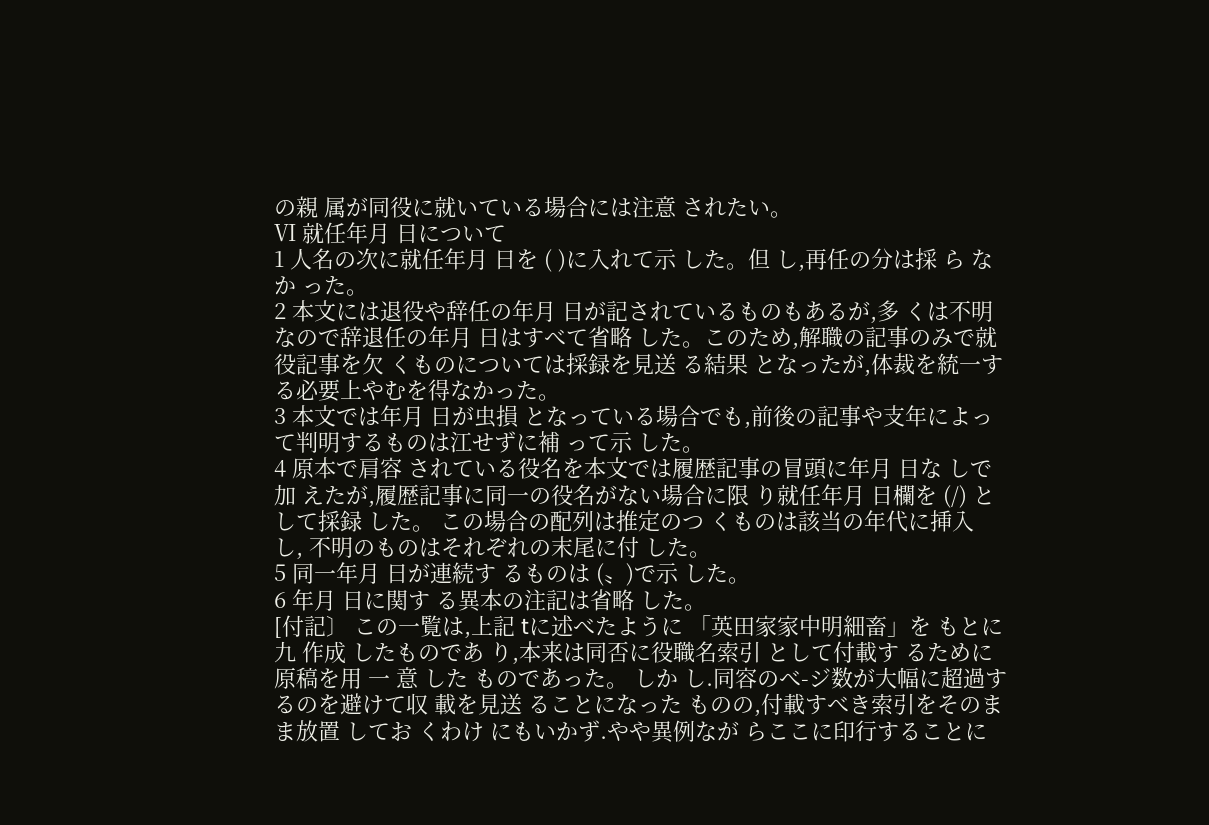の親 属が同役に就いている場合には注意 されたい。
Ⅵ 就任年月 日について
1 人名の次に就任年月 日を ( )に入れて示 した。但 し,再任の分は採 ら なか った。
2 本文には退役や辞任の年月 日が記されているものもあるが,多 くは不明 なので辞退任の年月 日はすべて省略 した。このため,解職の記事のみで就 役記事を欠 くものについては採録を見送 る結果 となったが,体裁を統一す る必要上やむを得なかった。
3 本文では年月 日が虫損 となっている場合でも,前後の記事や支年によっ て判明するものは江せずに補 って示 した。
4 原本で肩容 されている役名を本文では履歴記事の冒頭に年月 日な しで加 えたが,履歴記事に同一の役名がない場合に限 り就任年月 日欄を (/) と して採録 した。 この場合の配列は推定のつ くものは該当の年代に挿入 し, 不明のものはそれぞれの末尾に付 した。
5 同一年月 日が連続す るものは (〟)で示 した。
6 年月 日に関す る異本の注記は省略 した。
[付記〕 この一覧は,上記 tに述べたように 「英田家家中明細畜」を もとに 九 作成 したものであ り,本来は同否に役職名索引 として付載す るために原稿を用 一 意 した ものであった。 しか し.同容のべ‑ジ数が大幅に超過するのを避けて収 載を見送 ることになった ものの,付載すべき索引をそのまま放置 してお くわけ にもいかず.やや異例なが らここに印行することに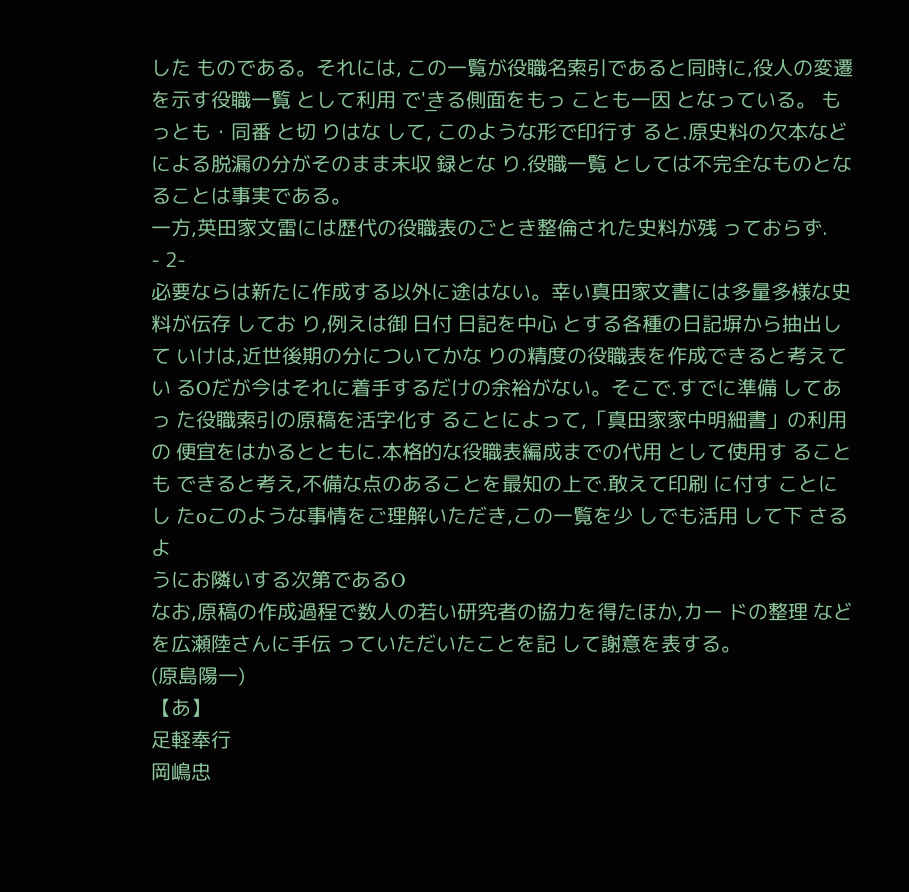した ものである。それには, この一覧が役職名索引であると同時に,役人の変遷を示す役職一覧 として利用 で̲'きる側面をもっ ことも一因 となっている。 もっとも・同番 と切 りはな して, このような形で印行す ると.原史料の欠本などによる脱漏の分がそのまま未収 録とな り.役職一覧 としては不完全なものとなることは事実である。
一方,英田家文雷には歴代の役職表のごとき整倫された史料が残 っておらず.
‑ 2‑
必要ならは新たに作成する以外に途はない。幸い真田家文書には多量多様な史 料が伝存 してお り,例えは御 日付 日記を中心 とする各種の日記塀から抽出して いけは,近世後期の分についてかな りの精度の役職表を作成できると考えてい るOだが今はそれに着手するだけの余裕がない。そこで.すでに準備 してあ っ た役職索引の原稿を活字化す ることによって,「真田家家中明細書」の利用の 便宜をはかるとともに.本格的な役職表編成までの代用 として使用す ることも できると考え,不備な点のあることを最知の上で.敢えて印刷 に付す ことに し たoこのような事情をご理解いただき,この一覧を少 しでも活用 して下 さるよ
うにお隣いする次第であるO
なお,原稿の作成過程で数人の若い研究者の協力を得たほか,カー ドの整理 などを広瀬陸さんに手伝 っていただいたことを記 して謝意を表する。
(原島陽一)
【あ】
足軽奉行
岡嶋忠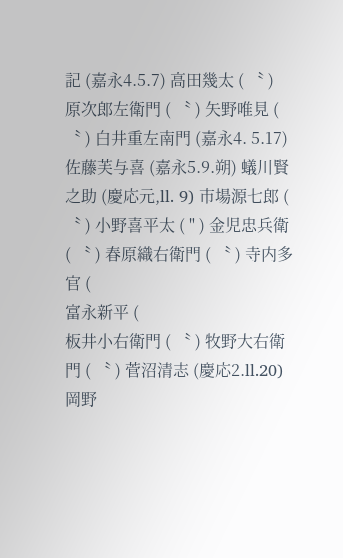記 (嘉永4.5.7) 高田幾太 ( 〝 ) 原次郎左衛門 ( 〝 ) 矢野唯見 ( 〝 ) 白井重左南門 (嘉永4. 5.17) 佐藤芙与喜 (嘉永5.9.朔) 蟻川賢之助 (慶応元,ll. 9) 市場源七郎 ( 〝 ) 小野喜平太 ( " ) 金児忠兵衛 ( 〝 ) 春原織右衛門 ( 〝 ) 寺内多官 (
富永新平 (
板井小右衛門 ( 〝 ) 牧野大右衛門 ( 〝 ) 菅沼清志 (慶応2.ll.20) 岡野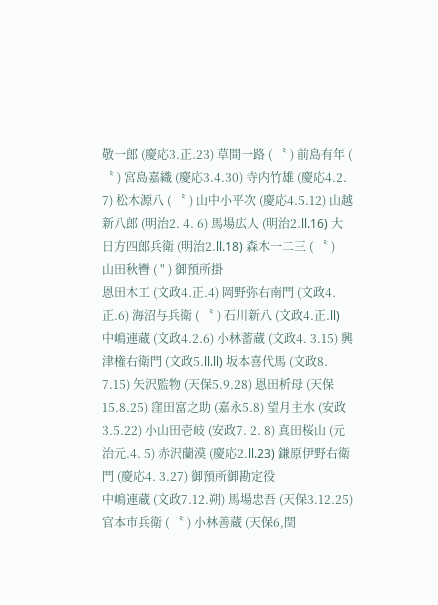敬一郎 (慶応3.正.23) 草間一路 ( 〝 ) 前島有年 ( 〝 ) 宮島嘉織 (慶応3.4.30) 寺内竹雄 (慶応4.2. 7) 松木源八 ( 〝 ) 山中小平次 (慶応4.5.12) 山越新八郎 (明治2. 4. 6) 馬場広人 (明治2.ll.16) 大 日方四郎兵衛 (明治2.ll.18) 森木一二三 ( 〝 )
山田秋轡 ( " ) 御預所掛
恩田木工 (文政4.正.4) 岡野弥右南門 (文政4.正.6) 海沼与兵衛 ( 〝 ) 石川新八 (文政4.正.ll) 中嶋連蔵 (文政4.2.6) 小林蓄蔵 (文政4. 3.15) 興津権右衛門 (文政5.ll.ll) 坂本喜代馬 (文政8. 7.15) 矢沢監物 (天保5.9.28) 恩田析母 (天保15.8.25) 窪田富之助 (嘉永5.8) 望月主水 (安政3.5.22) 小山田壱岐 (安政7. 2. 8) 真田桜山 (元治元.4. 5) 赤沢蘭漠 (慶応2.ll.23) 鎌原伊野右衛門 (慶応4. 3.27) 御預所御勘定役
中嶋連蔵 (文政7.12.朔) 馬場忠吾 (天保3.12.25) 官本市兵衛 ( 〝 ) 小林善蔵 (天保6,閏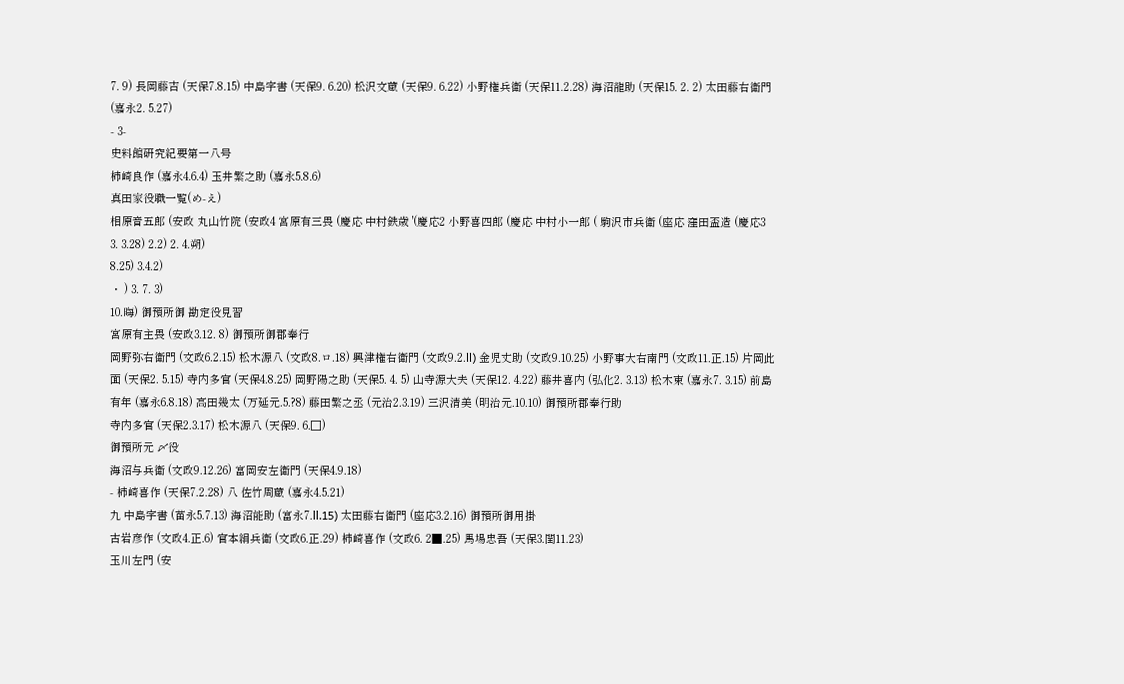7. 9) 長岡藤吉 (天保7.8.15) 中島字書 (天保9. 6.20) 松沢文蔵 (天保9. 6.22) 小野権兵衛 (天保11.2.28) 海沼龍助 (天保15. 2. 2) 太田藤右衛門 (嘉永2. 5.27)
‑ 3‑
史料館研究紀要第一八号
柿崎良作 (嘉永4.6.4) 玉井繁之助 (嘉永5.8.6)
真田家役職一覧(め‑え)
相原音五郎 (安政 丸山竹院 (安政4 宮原有三畏 (慶応 中村鉄歳 '(慶応2 小野喜四郎 (慶応 中村小一郎 ( 駒沢市兵衛 (座応 窪田盃造 (慶応3
3. 3.28) 2.2) 2. 4.朔)
8.25) 3.4.2)
・ ) 3. 7. 3)
10.晦) 御預所御 勘定役見習
宮原有主畏 (安政3.12. 8) 御預所御郡奉行
岡野弥右衛門 (文政6.2.15) 松木源八 (文政8.ロ.18) 興津権右衛門 (文政9.2.ll) 金児丈助 (文政9.10.25) 小野事大右南門 (文政11.正.15) 片岡此面 (天保2. 5.15) 寺内多官 (天保4.8.25) 岡野陽之助 (天保5. 4. 5) 山寺源大夫 (天保12. 4.22) 藤井喜内 (弘化2. 3.13) 松木束 (嘉永7. 3.15) 前島有年 (嘉永6.8.18) 高田幾太 (万延元.5.?8) 藤田繁之丞 (元治2.3.19) 三沢清美 (明治元.10.10) 御預所郡奉行助
寺内多官 (天保2.3.17) 松木源八 (天保9. 6.□)
御預所元 〆役
海沼与兵衛 (文政9.12.26) 富岡安左衛門 (天保4.9.18)
‑ 柿崎喜作 (天保7.2.28) 八 佐竹周蔵 (嘉永4.5.21)
九 中島字書 (苗永5.7.13) 海沼能助 (富永7.ll.15) 太田藤右衛門 (座応3.2.16) 御預所御用掛
古岩彦作 (文政4.正.6) 官本絹兵衛 (文政6.正.29) 柿崎喜作 (文政6. 2■.25) 馬場忠吾 (天保3.閏11.23)
玉川左門 (安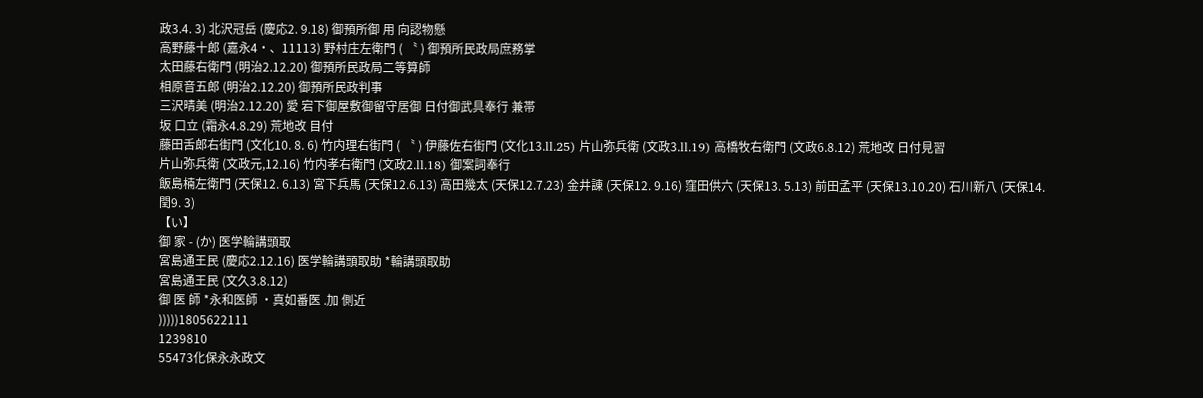政3.4. 3) 北沢冠岳 (慶応2. 9.18) 御預所御 用 向認物懸
高野藤十郎 (嘉永4・、11113) 野村庄左衛門 ( 〝 ) 御預所民政局庶務掌
太田藤右衛門 (明治2.12.20) 御預所民政局二等算師
相原音五郎 (明治2.12.20) 御預所民政判事
三沢晴美 (明治2.12.20) 愛 宕下御屋敷御留守居御 日付御武具奉行 兼帯
坂 口立 (霜永4.8.29) 荒地改 目付
藤田舌郎右街門 (文化10. 8. 6) 竹内理右街門 ( 〝 ) 伊藤佐右街門 (文化13.ll.25) 片山弥兵衛 (文政3.ll.19) 高橋牧右衛門 (文政6.8.12) 荒地改 日付見習
片山弥兵衛 (文政元,12.16) 竹内孝右衛門 (文政2.ll.18) 御案詞奉行
飯島楠左衛門 (天保12. 6.13) 宮下兵馬 (天保12.6.13) 高田幾太 (天保12.7.23) 金井諌 (天保12. 9.16) 窪田供六 (天保13. 5.13) 前田孟平 (天保13.10.20) 石川新八 (天保14.閏9. 3)
【い】
御 家 ‑ (か) 医学輪講頭取
宮島通王民 (慶応2.12.16) 医学輪講頭取助 *輪講頭取助
宮島通王民 (文久3.8.12)
御 医 師 *永和医師 ・真如番医 .加 側近
)))))1805622111
1239810
55473化保永永政文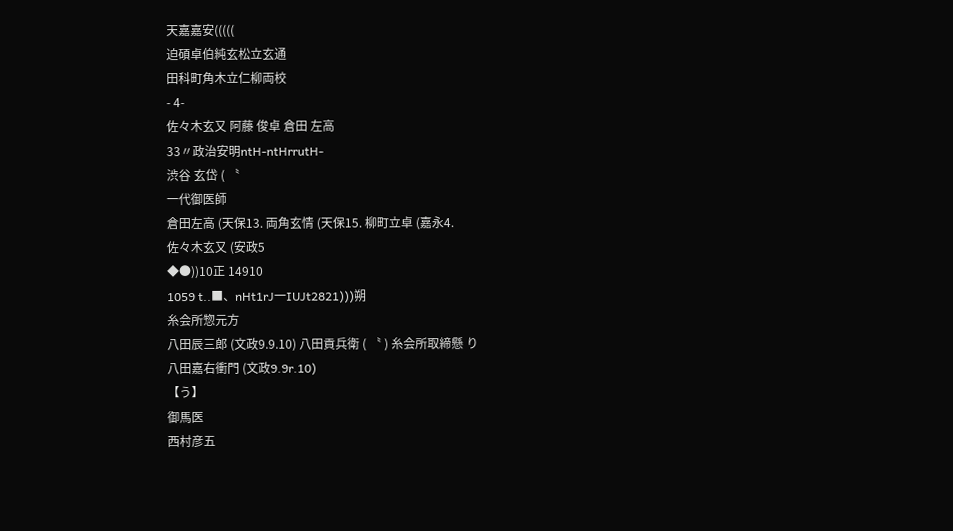天嘉嘉安(((((
迫碩卓伯純玄松立玄通
田科町角木立仁柳両校
‑ 4‑
佐々木玄又 阿藤 俊卓 倉田 左高
33〃政治安明ntH‑ntHrrutH‑
渋谷 玄岱 ( 〝
一代御医師
倉田左高 (天保13. 両角玄情 (天保15. 柳町立卓 (嘉永4.
佐々木玄又 (安政5
◆●))10正 14910
1059 t..■、nHt1rJ一IUJt2821)))朔
糸会所惣元方
八田辰三郎 (文政9.9.10) 八田貢兵衛 ( 〝 ) 糸会所取締懸 り
八田嘉右衝門 (文政9.9r.10)
【う】
御馬医
西村彦五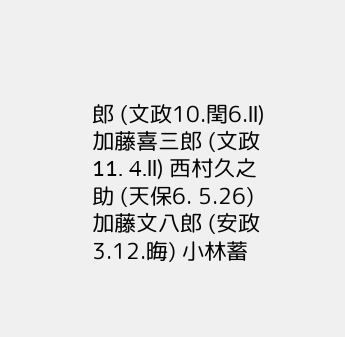郎 (文政10.閏6.ll) 加藤喜三郎 (文政11. 4.ll) 西村久之助 (天保6. 5.26) 加藤文八郎 (安政3.12.晦) 小林蓄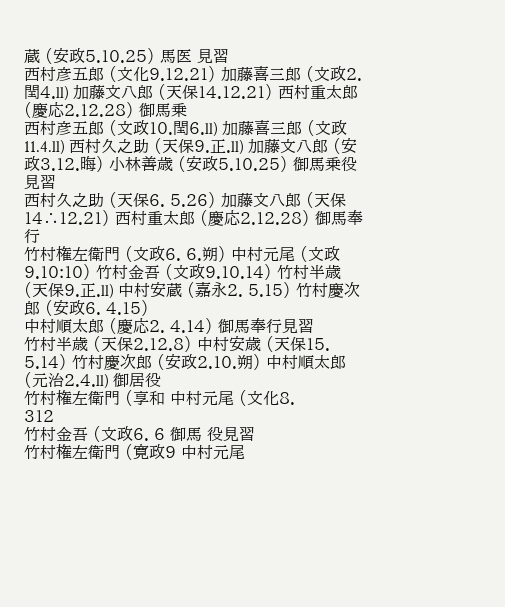蔵 (安政5.10.25) 馬医 見習
西村彦五郎 (文化9.12.21) 加藤喜三郎 (文政2.閏4.ll) 加藤文八郎 (天保14.12.21) 西村重太郎 (慶応2.12.28) 御馬乗
西村彦五郎 (文政10.閏6.ll) 加藤喜三郎 (文政11.4.ll) 西村久之助 (天保9.正.ll) 加藤文八郎 (安政3.12.晦) 小林善歳 (安政5.10.25) 御馬乗役見習
西村久之助 (天保6. 5.26) 加藤文八郎 (天保14∴12.21) 西村重太郎 (慶応2.12.28) 御馬奉行
竹村権左衛門 (文政6. 6.朔) 中村元尾 (文政9.10:10) 竹村金吾 (文政9.10.14) 竹村半歳 (天保9.正.ll) 中村安蔵 (嘉永2. 5.15) 竹村慶次郎 (安政6. 4.15)
中村順太郎 (慶応2. 4.14) 御馬奉行見習
竹村半歳 (天保2.12.8) 中村安歳 (天保15. 5.14) 竹村慶次郎 (安政2.10.朔) 中村順太郎 (元治2.4.ll) 御居役
竹村権左衛門 (享和 中村元尾 (文化8.
312
竹村金吾 (文政6. 6 御馬 役見習
竹村権左衛門 (寛政9 中村元尾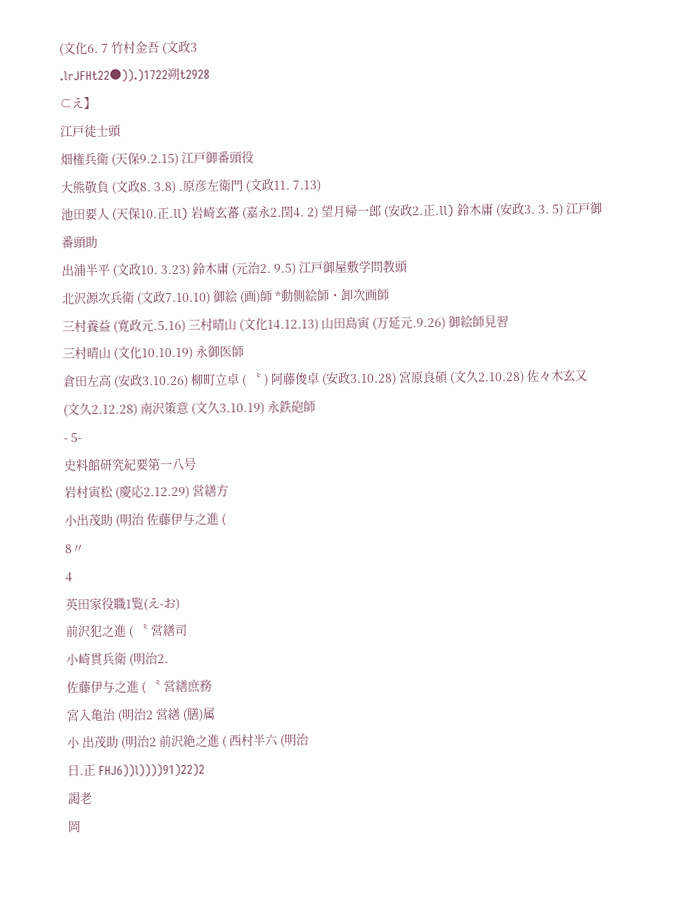(文化6. 7 竹村金吾 (文政3
.lrJFHt22●)).)1722朔t2928
⊂え】
江戸徒士頭
畑権兵衛 (天保9.2.15) 江戸御番頭役
大熊敬負 (文政8. 3.8) .原彦左衛門 (文政11. 7.13)
池田要人 (天保10.正.ll) 岩崎玄蕃 (嘉永2.閏4. 2) 望月帰一郎 (安政2.正.ll) 鈴木庸 (安政3. 3. 5) 江戸御番頭助
出浦半平 (文政10. 3.23) 鈴木庸 (元治2. 9.5) 江戸御屋敷学問教頭
北沢源次兵衛 (文政7.10.10) 御絵 (画)師 *動側絵師・卸次画師
三村養益 (寛政元.5.16) 三村晴山 (文化14.12.13) 山田島寅 (万延元.9.26) 御絵師見習
三村晴山 (文化10.10.19) 永御医師
倉田左高 (安政3.10.26) 柳町立卓 ( 〝 ) 阿藤俊卓 (安政3.10.28) 宮原良碩 (文久2.10.28) 佐々木玄又 (文久2.12.28) 南沢策意 (文久3.10.19) 永鉄砲師
‑ 5‑
史料館研究紀要第一八号
岩村寅松 (慶応2.12.29) 営繕方
小出茂助 (明治 佐藤伊与之進 (
8〃
4
英田家役職1覧(え‑お)
前沢犯之進 ( 〝 営繕司
小崎貫兵衛 (明治2.
佐藤伊与之進 ( 〝 営繕庶務
宮入亀治 (明治2 営繕 (膳)属
小 出茂助 (明治2 前沢絶之進 ( 西村半六 (明治
日.正 FHJ6))l))))91)22)2
謁老
岡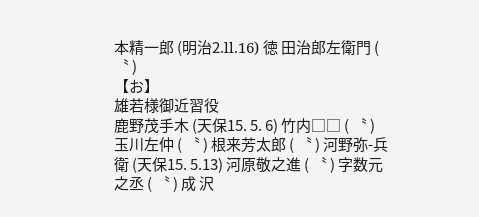本精一郎 (明治2.ll.16) 徳 田治郎左衛門 ( 〝 )
【お】
雄若様御近習役
鹿野茂手木 (天保15. 5. 6) 竹内□□ ( 〝 ) 玉川左仲 ( 〝 ) 根来芳太郎 ( 〝 ) 河野弥‑兵衛 (天保15. 5.13) 河原敬之進 ( 〝 ) 字数元之丞 ( 〝 ) 成 沢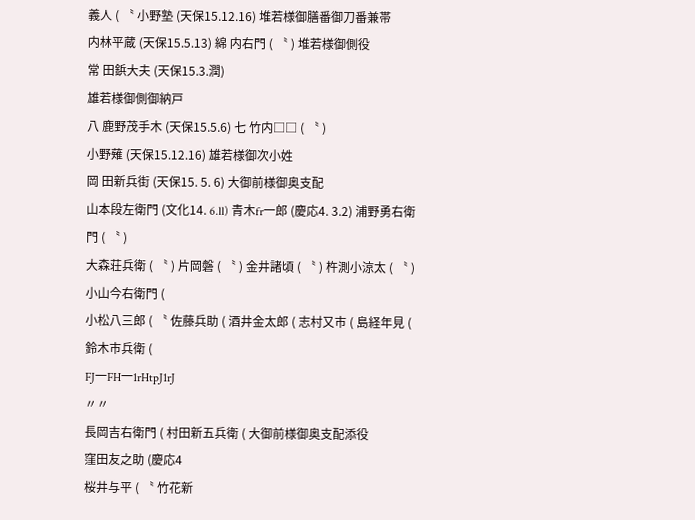義人 ( 〝 小野塾 (天保15.12.16) 堆若様御膳番御刀番兼帯
内林平蔵 (天保15.5.13) 綿 内右門 ( 〝 ) 堆若様御側役
常 田鋲大夫 (天保15.3.潤)
雄若様御側御納戸
八 鹿野茂手木 (天保15.5.6) 七 竹内□□ ( 〝 )
小野薙 (天保15.12.16) 雄若様御次小姓
岡 田新兵街 (天保15. 5. 6) 大御前様御奥支配
山本段左衛門 (文化14. 6.ll) 青木fr一郎 (慶応4. 3.2) 浦野勇右衛門 ( 〝 )
大森荘兵衛 ( 〝 ) 片岡磐 ( 〝 ) 金井諸頃 ( 〝 ) 杵測小涼太 ( 〝 ) 小山今右衛門 (
小松八三郎 ( 〝 佐藤兵助 ( 酒井金太郎 ( 志村又市 ( 島経年見 ( 鈴木市兵衛 (
FJ一FH一1rHtpJ1rJ
〃〃
長岡吉右衛門 ( 村田新五兵衛 ( 大御前様御奥支配添役
窪田友之助 (慶応4
桜井与平 ( 〝 竹花新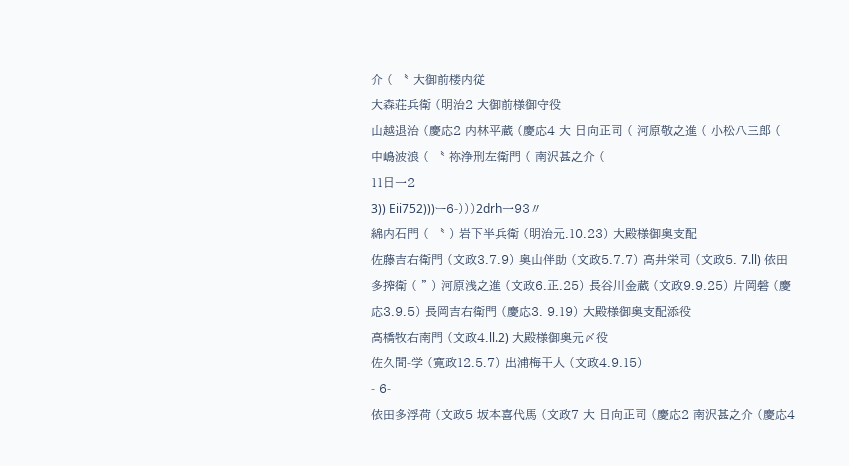介 ( 〝 大御前楼内従
大森荘兵衛 (明治2 大御前様御守役
山越退治 (慶応2 内林平蔵 (慶応4 大 日向正司 ( 河原敬之進 ( 小松八三郎 ( 中嶋波浪 ( 〝 祢浄刑左衛門 ( 南沢甚之介 (
11日一2
3)) Eii752)))ー6‑)))2drh一93〃
綿内石門 ( 〝 ) 岩下半兵衛 (明治元.10.23) 大殿様御奥支配
佐藤吉右衛門 (文政3.7.9) 奥山伴助 (文政5.7.7) 高井栄司 (文政5. 7.ll) 依田多搾衛 ( " ) 河原浅之進 (文政6.正.25) 長谷川金蔵 (文政9.9.25) 片岡磐 (慶応3.9.5) 長岡吉右衛門 (慶応3. 9.19) 大殿様御奥支配添役
高橋牧右南門 (文政4.ll.2) 大殿様御奥元〆役
佐久間‑学 (寛政12.5.7) 出浦梅干人 (文政4.9.15)
‑ 6‑
依田多浮荷 (文政5 坂本喜代馬 (文政7 大 日向正司 (慶応2 南沢甚之介 (慶応4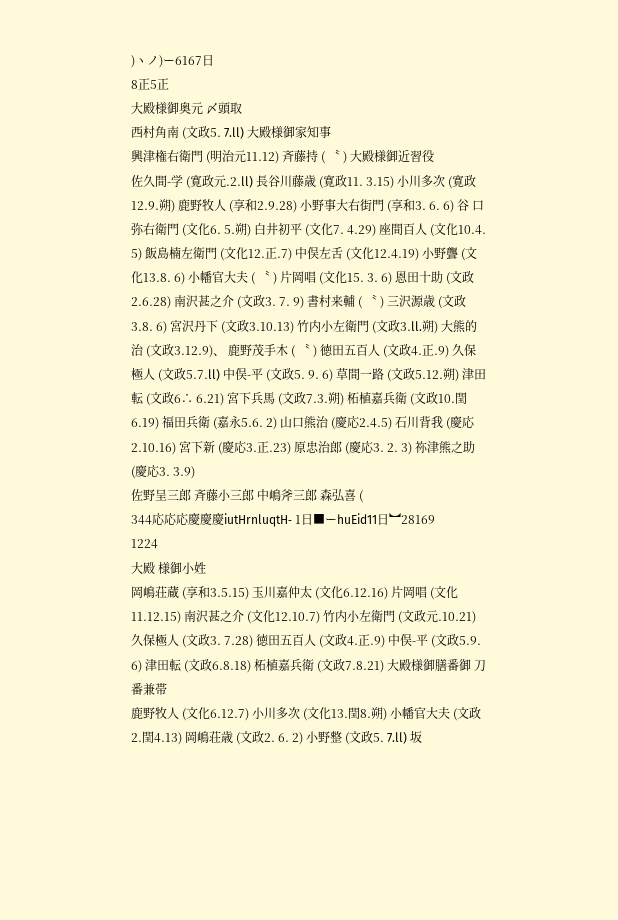)ヽノ)ー6167日
8正5正
大殿様御奥元 〆頭取
西村角南 (文政5. 7.ll) 大殿様御家知事
興津権右衛門 (明治元11.12) 斉藤持 ( 〝 ) 大殿様御近習役
佐久間‑学 (寛政元.2.ll) 長谷川藤歳 (寛政11. 3.15) 小川多次 (寛政12.9.朔) 鹿野牧人 (享和2.9.28) 小野事大右街門 (享和3. 6. 6) 谷 口弥右衛門 (文化6. 5.朔) 白井初平 (文化7. 4.29) 座間百人 (文化10.4. 5) 飯島楠左衛門 (文化12.正.7) 中俣左舌 (文化12.4.19) 小野聾 (文化13.8. 6) 小幡官大夫 ( 〝 ) 片岡唱 (文化15. 3. 6) 恩田十助 (文政2.6.28) 南沢甚之介 (文政3. 7. 9) 書村来輔 ( 〝 ) 三沢源歳 (文政3.8. 6) 宮沢丹下 (文政3.10.13) 竹内小左衛門 (文政3.ll.朔) 大熊的治 (文政3.12.9)、 鹿野茂手木 ( 〝 ) 徳田五百人 (文政4.正.9) 久保極人 (文政5.7.ll) 中俣‑平 (文政5. 9. 6) 草間一路 (文政5.12.朔) 津田転 (文政6∴ 6.21) 宮下兵馬 (文政7.3.朔) 柘植嘉兵衛 (文政10.閏6.19) 福田兵衛 (嘉永5.6. 2) 山口熊治 (慶応2.4.5) 石川背我 (慶応2.10.16) 宮下新 (慶応3.正.23) 原忠治郎 (慶応3. 2. 3) 祢津熊之助 (慶応3. 3.9)
佐野呈三郎 斉藤小三郎 中嶋斧三郎 森弘喜 (
344応応応慶慶慶iutHrnluqtH‑ 1日■ーhuEid11日︼28169
1224
大殿 様御小姓
岡嶋荘蔵 (享和3.5.15) 玉川嘉仲太 (文化6.12.16) 片岡唱 (文化11.12.15) 南沢甚之介 (文化12.10.7) 竹内小左衛門 (文政元.10.21) 久保極人 (文政3. 7.28) 徳田五百人 (文政4.正.9) 中俣‑平 (文政5.9. 6) 津田転 (文政6.8.18) 柘植嘉兵衛 (文政7.8.21) 大殿様御膳番御 刀番兼帯
鹿野牧人 (文化6.12.7) 小川多次 (文化13.閏8.朔) 小幡官大夫 (文政2.閏4.13) 岡嶋荘歳 (文政2. 6. 2) 小野整 (文政5. 7.ll) 坂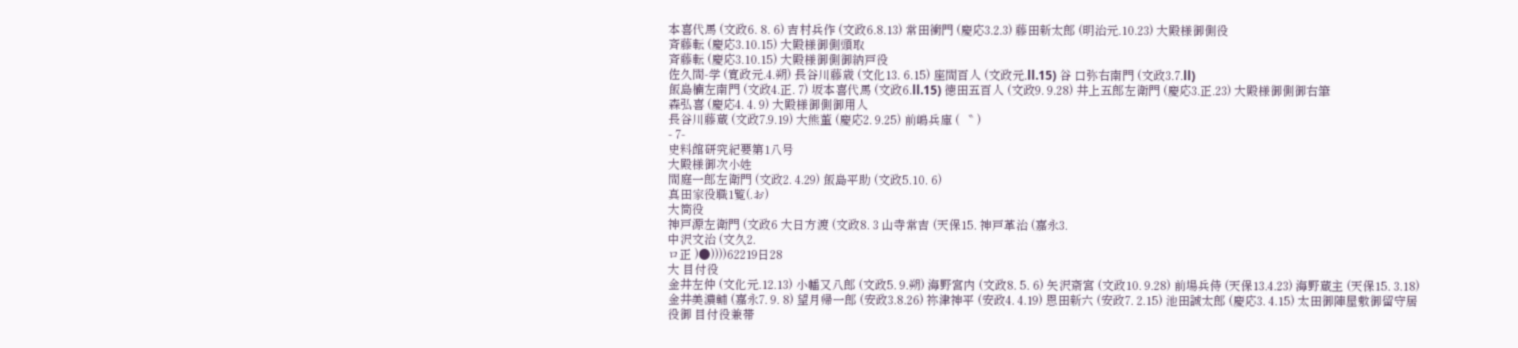本喜代馬 (文政6. 8. 6) 吉村兵作 (文政6.8.13) 常田衝門 (慶応3.2.3) 藤田新太郎 (明治元.10.23) 大殿様御側役
斉藤転 (慶応3.10.15) 大殿様御側頭取
斉藤転 (慶応3.10.15) 大殿様御側御納戸役
佐久間‑学 (寛政元.4.朔) 長谷川藤歳 (文化13. 6.15) 座間百人 (文政元.ll.15) 谷 口弥右南門 (文政3.7.ll)
飯島楠左南門 (文政4.正. 7) 坂本喜代馬 (文政6.ll.15) 徳田五百人 (文政9. 9.28) 井上五郎左衛門 (慶応3.正.23) 大殿様御側御右筆
森弘喜 (慶応4. 4. 9) 大殿様御側御用人
長谷川藤蔵 (文政7.9.19) 大熊董 (慶応2. 9.25) 前嶋兵庫 ( 〝 )
‑ 7‑
史料館研究紀要第1八号
大殿様御次小姓
間庭一郎左衛門 (文政2. 4.29) 飯島平助 (文政5.10. 6)
真田家役職1覧(.お)
大筒役
神戸源左衛門 (文政6 大日方渡 (文政8. 3 山寺常吉 (天保15. 神戸革治 (嘉永3.
中沢文治 (文久2.
ロ正 )●))))62219日28
大 目付役
金井左仲 (文化元.12.13) 小幡又八郎 (文政5. 9.朔) 海野宮内 (文政8. 5. 6) 矢沢斎宮 (文政10. 9.28) 前場兵侍 (天保13.4.23) 海野蔵主 (天保15. 3.18) 金井美濃輔 (嘉永7. 9. 8) 望月帰一郎 (安政3.8.26) 祢津神平 (安政4. 4.19) 恩田新六 (安政7. 2.15) 池田誠太郎 (慶応3. 4.15) 太田御陣屋敷御留守居役御 目付役兼帯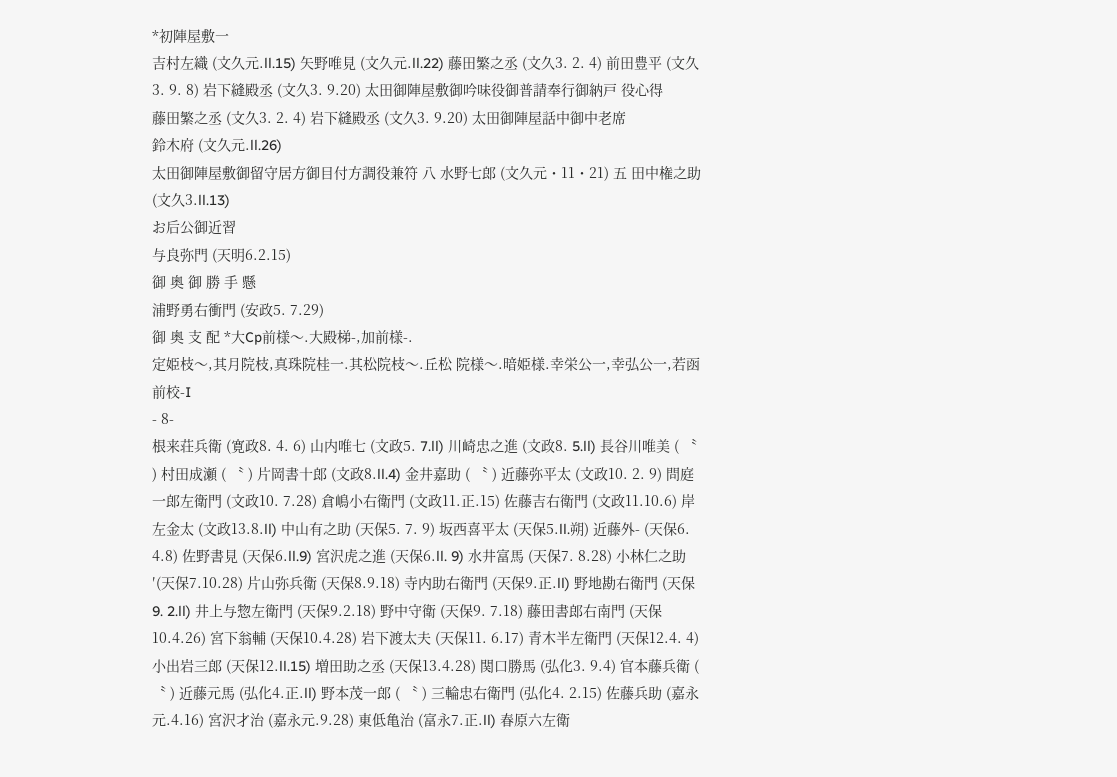*初陣屋敷一
吉村左織 (文久元.ll.15) 矢野唯見 (文久元.ll.22) 藤田繁之丞 (文久3. 2. 4) 前田豊平 (文久3. 9. 8) 岩下縫殿丞 (文久3. 9.20) 太田御陣屋敷御吟味役御普請奉行御納戸 役心得
藤田繁之丞 (文久3. 2. 4) 岩下縫殿丞 (文久3. 9.20) 太田御陣屋話中御中老席
鈴木府 (文久元.ll.26)
太田御陣屋敷御留守居方御目付方調役兼符 八 水野七郎 (文久元・11・21) 五 田中権之助 (文久3.ll.13)
お后公御近習
与良弥門 (天明6.2.15)
御 奥 御 勝 手 懸
浦野勇右衝門 (安政5. 7.29)
御 奥 支 配 *大Cp前様〜.大殿梯‑,加前様‑.
定姫枝〜,其月院枝,真珠院桂一.其松院枝〜.丘松 院様〜.暗姫様.幸栄公一,幸弘公一,若函前校‑I
‑ 8‑
根来荘兵衛 (寛政8. 4. 6) 山内唯七 (文政5. 7.ll) 川崎忠之進 (文政8. 5.ll) 長谷川唯美 ( 〝 ) 村田成瀬 ( 〝 ) 片岡書十郎 (文政8.ll.4) 金井嘉助 ( 〝 ) 近藤弥平太 (文政10. 2. 9) 問庭一郎左衛門 (文政10. 7.28) 倉嶋小右衛門 (文政11.正.15) 佐藤吉右衛門 (文政11.10.6) 岸左金太 (文政13.8.ll) 中山有之助 (天保5. 7. 9) 坂西喜平太 (天保5.ll.朔) 近藤外‑ (天保6. 4.8) 佐野書見 (天保6.ll.9) 宮沢虎之進 (天保6.ll. 9) 水井富馬 (天保7. 8.28) 小林仁之助 ′(天保7.10.28) 片山弥兵衛 (天保8.9.18) 寺内助右衛門 (天保9.正.ll) 野地勘右衛門 (天保9. 2.ll) 井上与惣左衛門 (天保9.2.18) 野中守衛 (天保9. 7.18) 藤田書郎右南門 (天保10.4.26) 宮下翁輔 (天保10.4.28) 岩下渡太夫 (天保11. 6.17) 青木半左衛門 (天保12.4. 4) 小出岩三郎 (天保12.ll.15) 増田助之丞 (天保13.4.28) 関口勝馬 (弘化3. 9.4) 官本藤兵衛 ( 〝 ) 近藤元馬 (弘化4.正.ll) 野本茂一郎 ( 〝 ) 三輪忠右衛門 (弘化4. 2.15) 佐藤兵助 (嘉永元.4.16) 宮沢才治 (嘉永元.9.28) 東低亀治 (富永7.正.ll) 春原六左衛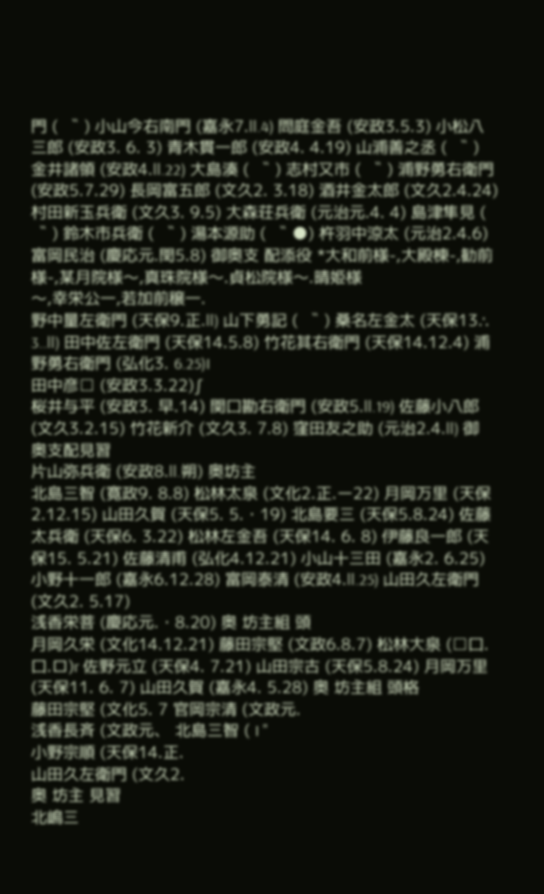門 ( 〝 ) 小山今右南門 (嘉永7.ll.4) 問庭金吾 (安政3.5.3) 小松八三郎 (安政3. 6. 3) 青木貫一郎 (安政4. 4.19) 山浦善之丞 ( 〝 )
金井諸領 (安政4.ll.22) 大島湊 ( 〝 ) 志村又市 ( 〝 ) 浦野勇右衛門 (安政5.7.29) 長岡富五郎 (文久2. 3.18) 酒井金太郎 (文久2.4.24) 村田新玉兵衛 (文久3. 9.5) 大森荘兵衛 (元治元.4. 4) 島津隼見 ( 〝 ) 鈴木市兵衛 ( 〝 ) 湯本源助 ( 〝 ●) 杵羽中涼太 (元治2.4.6) 富岡民治 (慶応元.閏5.8) 御奥支 配添役 *大和前様‑,大殿棟‑,勧前 様‑,某月院様〜,真珠院様〜.貞松院様〜.晴姫様
〜,幸栄公一,若加前穣一.
野中量左衛門 (天保9.正.ll) 山下勇記 ( 〝 ) 桑名左金太 (天保13∴ 3..ll) 田中佐左衛門 (天保14.5.8) 竹花其右衛門 (天保14.12.4) 浦野勇右衛門 (弘化3. 6.25)I
田中彦□ (安政3.3.22)∫
桜井与平 (安政3. 早.14) 関口勘右衛門 (安政5.ll.19) 佐藤小八郎 (文久3.2.15) 竹花新介 (文久3. 7.8) 窪田友之助 (元治2.4.ll) 御 奥支配見習
片山弥兵衛 (安政8.ll.朔) 奥坊主
北島三智 (寛政9. 8.8) 松林太泉 (文化2.正.ー22) 月岡万里 (天保2.12.15) 山田久賀 (天保5. 5.・19) 北島要三 (天保5.8.24) 佐藤太兵衛 (天保6. 3.22) 松林左金吾 (天保14. 6. 8) 伊藤良一郎 (天保15. 5.21) 佐藤清甫 (弘化4.12.21) 小山十三田 (嘉永2. 6.25) 小野十一郎 (嘉永6.12.28) 富岡泰清 (安政4.ll.25) 山田久左衛門 (文久2. 5.17)
浅香栄菩 (慶応元.・8.20) 奥 坊主組 頭
月岡久栄 (文化14.12.21) 藤田宗堅 (文政6.8.7) 松林大泉 (□口.口.ロ)r 佐野元立 (天保4. 7.21) 山田宗古 (天保5.8.24) 月岡万里 (天保11. 6. 7) 山田久賀 (嘉永4. 5.28) 奥 坊主組 頭格
藤田宗堅 (文化5. 7 官岡宗清 (文政元.
浅香長斉 (文政元、 北島三智 ( I "
小野宗順 (天保14.正.
山田久左衛門 (文久2.
奥 坊主 見習
北嶋三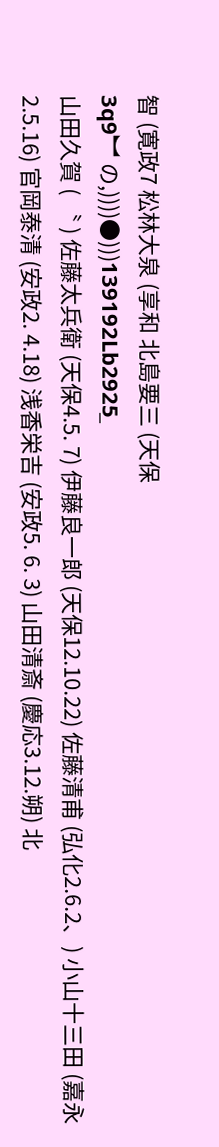智 (寛政7 松林大泉 (享和 北島要三 (天保
3q9︼ の,))))●)))139192Lb2925̲
山田久賀 ( 〝 ) 佐藤太兵衛 (天保4.5. 7) 伊藤良一郎 (天保12.10.22) 佐藤清甫 (弘化2.6.2、) 小山十三田 (嘉永2.5.16) 官岡泰清 (安政2. 4.18) 浅香栄吉 (安政5. 6. 3) 山田清斎 (慶応3.12.朔) 北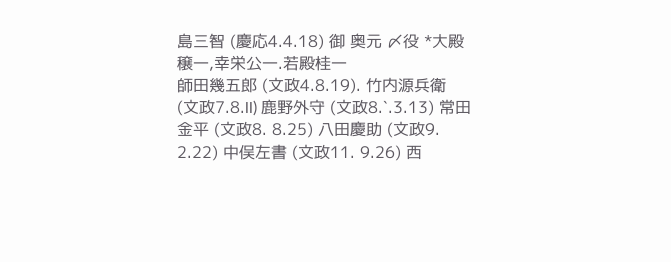島三智 (慶応4.4.18) 御 奥元 〆役 *大殿穣一,幸栄公一.若殿桂一
師田幾五郎 (文政4.8.19). 竹内源兵衛 (文政7.8.ll) 鹿野外守 (文政8̀. .3.13) 常田金平 (文政8. 8.25) 八田慶助 (文政9. 2.22) 中俣左書 (文政11. 9.26) 西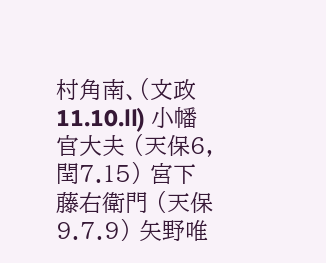村角南、(文政11.10.ll) 小幡官大夫 (天保6,閏7.15) 宮下藤右衛門 (天保9.7.9) 矢野唯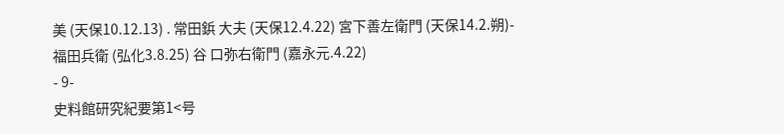美 (天保10.12.13) . 常田鋲 大夫 (天保12.4.22) 宮下善左衛門 (天保14.2.朔)‑
福田兵衛 (弘化3.8.25) 谷 口弥右衛門 (嘉永元.4.22)
‑ 9‑
史料館研究紀要第1<号